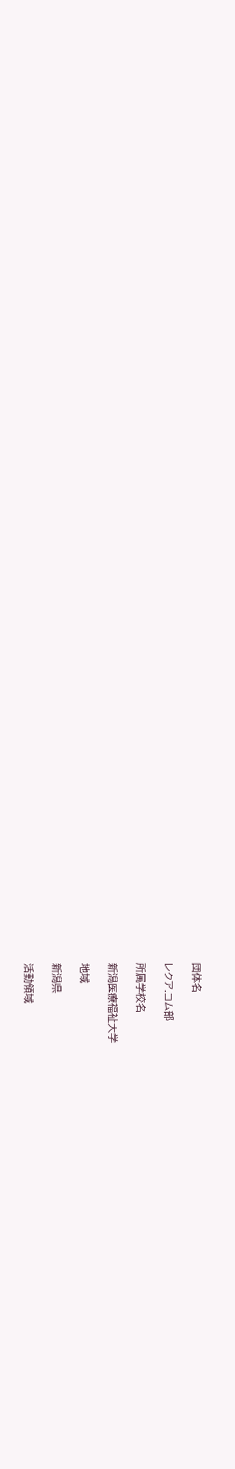団体名

レクア.コム部

所属学校名

新潟医療福祉大学

地域

新潟県

活動領域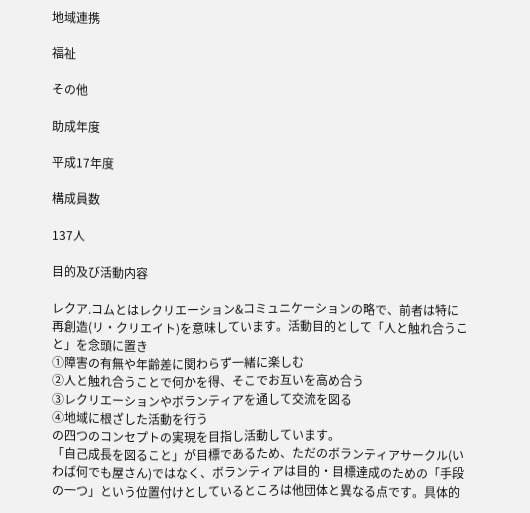地域連携

福祉

その他

助成年度

平成17年度

構成員数

137人

目的及び活動内容

レクア.コムとはレクリエーション&コミュニケーションの略で、前者は特に再創造(リ・クリエイト)を意味しています。活動目的として「人と触れ合うこと」を念頭に置き
①障害の有無や年齢差に関わらず一緒に楽しむ
②人と触れ合うことで何かを得、そこでお互いを高め合う
③レクリエーションやボランティアを通して交流を図る
④地域に根ざした活動を行う
の四つのコンセプトの実現を目指し活動しています。
「自己成長を図ること」が目標であるため、ただのボランティアサークル(いわば何でも屋さん)ではなく、ボランティアは目的・目標達成のための「手段の一つ」という位置付けとしているところは他団体と異なる点です。具体的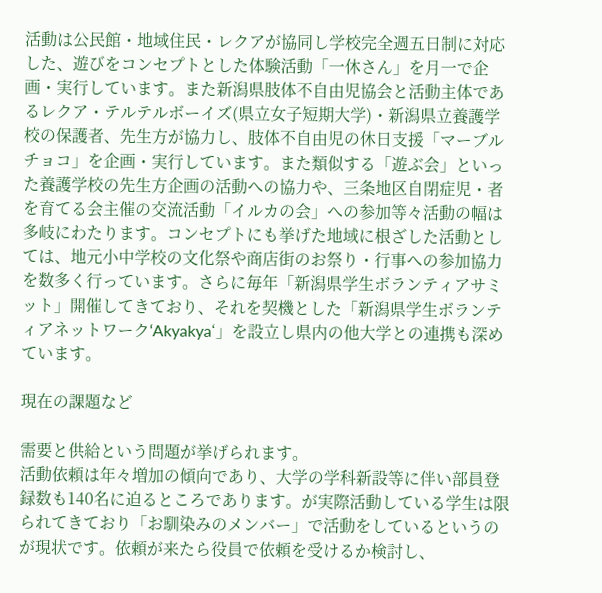活動は公民館・地域住民・レクアが協同し学校完全週五日制に対応した、遊びをコンセプトとした体験活動「一休さん」を月一で企画・実行しています。また新潟県肢体不自由児協会と活動主体であるレクア・テルテルボーイズ(県立女子短期大学)・新潟県立養護学校の保護者、先生方が協力し、肢体不自由児の休日支援「マーブルチョコ」を企画・実行しています。また類似する「遊ぶ会」といった養護学校の先生方企画の活動への協力や、三条地区自閉症児・者を育てる会主催の交流活動「イルカの会」への参加等々活動の幅は多岐にわたります。コンセプトにも挙げた地域に根ざした活動としては、地元小中学校の文化祭や商店街のお祭り・行事への参加協力を数多く行っています。さらに毎年「新潟県学生ボランティアサミット」開催してきており、それを契機とした「新潟県学生ボランティアネットワーク‘Akyakya‘」を設立し県内の他大学との連携も深めています。

現在の課題など

需要と供給という問題が挙げられます。
活動依頼は年々増加の傾向であり、大学の学科新設等に伴い部員登録数も140名に迫るところであります。が実際活動している学生は限られてきており「お馴染みのメンバー」で活動をしているというのが現状です。依頼が来たら役員で依頼を受けるか検討し、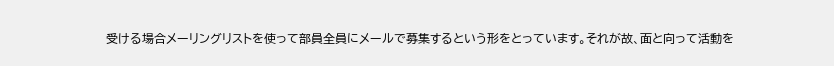受ける場合メーリングリストを使って部員全員にメールで募集するという形をとっています。それが故、面と向って活動を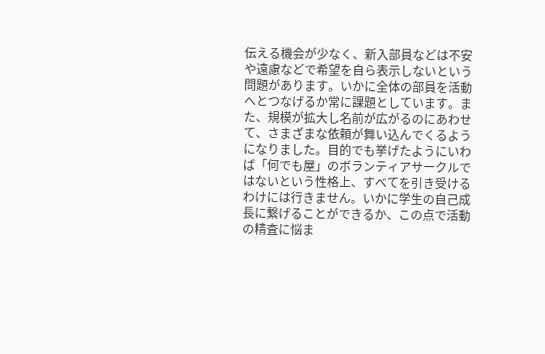伝える機会が少なく、新入部員などは不安や遠慮などで希望を自ら表示しないという問題があります。いかに全体の部員を活動へとつなげるか常に課題としています。また、規模が拡大し名前が広がるのにあわせて、さまざまな依頼が舞い込んでくるようになりました。目的でも挙げたようにいわば「何でも屋」のボランティアサークルではないという性格上、すべてを引き受けるわけには行きません。いかに学生の自己成長に繋げることができるか、この点で活動の精査に悩ま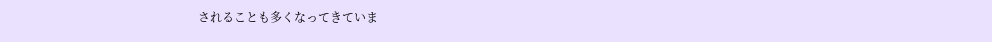されることも多くなってきていま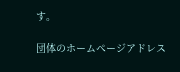す。

団体のホームページアドレス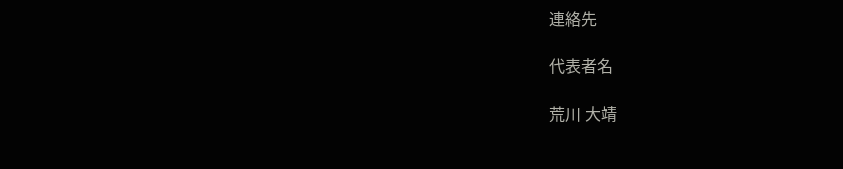連絡先

代表者名

荒川 大靖